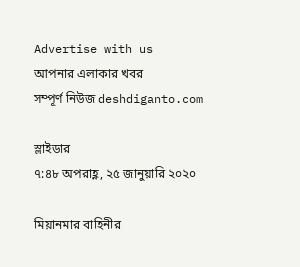Advertise with us
আপনার এলাকার খবর
সম্পূর্ণ নিউজ deshdiganto.com

স্লাইডার
৭:৪৮ অপরাহ্ণ, ২৫ জানুয়ারি ২০২০

মিয়ানমার বাহিনীর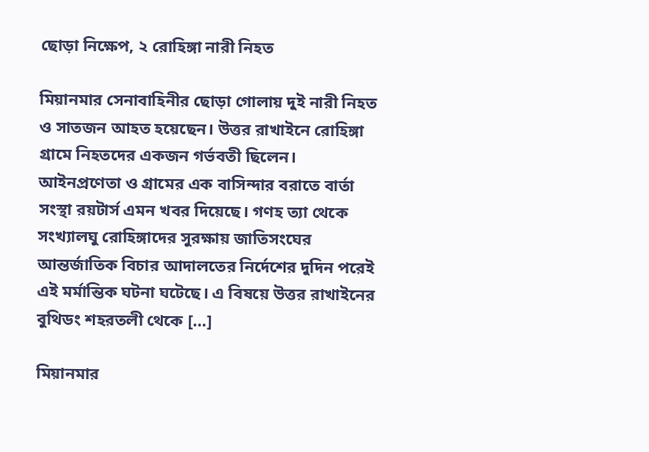ছোড়া নিক্ষেপ, ২ রোহিঙ্গা নারী নিহত

মিয়ানমার সেনাবাহিনীর ছোড়া গোলায় দুই নারী নিহত ও সাতজন আহত হয়েছেন। উত্তর রাখাইনে রোহিঙ্গা গ্রামে নিহতদের একজন গর্ভবতী ছিলেন। আইনপ্রণেতা ও গ্রামের এক বাসিন্দার বরাতে বার্তা সংস্থা রয়টার্স এমন খবর দিয়েছে। গণহ ত্যা থেকে সংখ্যালঘু রোহিঙ্গাদের সুরক্ষায় জাতিসংঘের আন্তর্জাতিক বিচার আদালতের নির্দেশের দুদিন পরেই এই মর্মান্তিক ঘটনা ঘটেছে। এ বিষয়ে উত্তর রাখাইনের বুথিডং শহরতলী থেকে […]

মিয়ানমার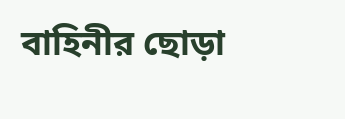বাহিনীর ছোড়া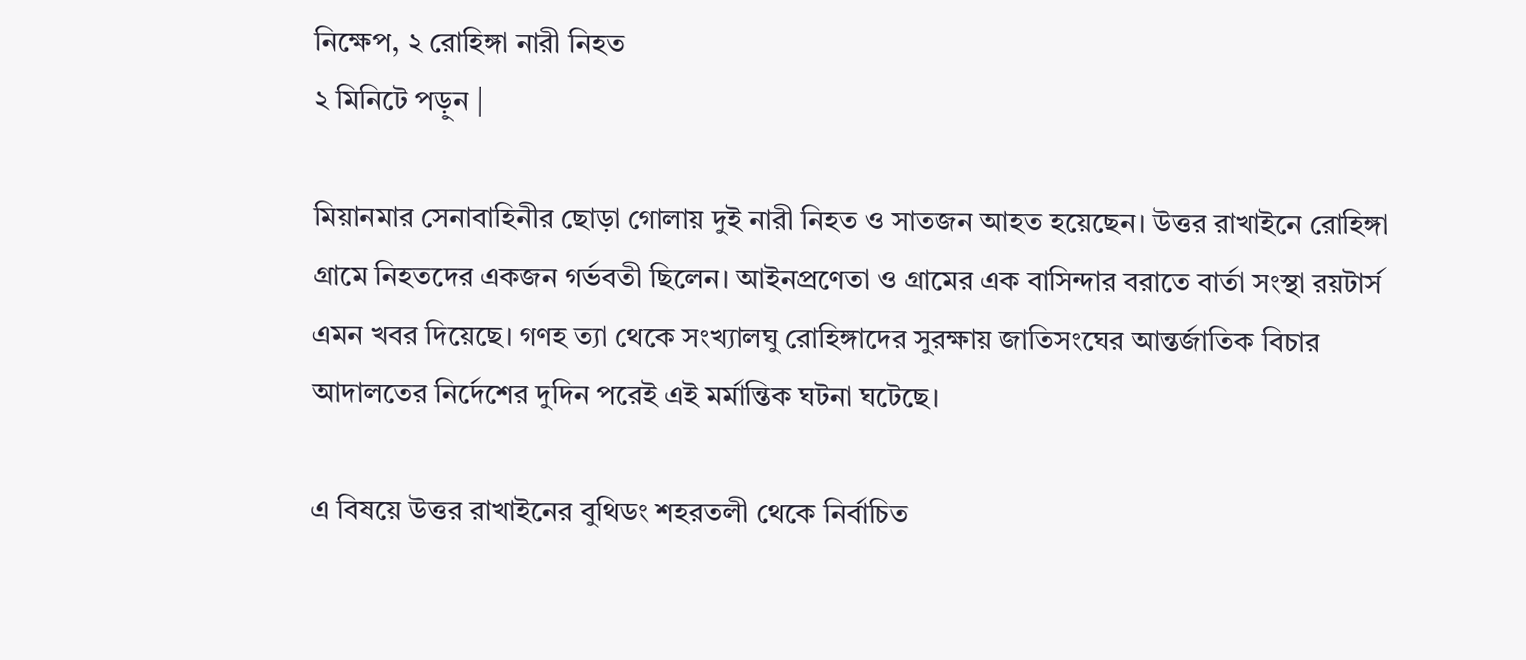নিক্ষেপ, ২ রোহিঙ্গা নারী নিহত
২ মিনিটে পড়ুন |

মিয়ানমার সেনাবাহিনীর ছোড়া গোলায় দুই নারী নিহত ও সাতজন আহত হয়েছেন। উত্তর রাখাইনে রোহিঙ্গা গ্রামে নিহতদের একজন গর্ভবতী ছিলেন। আইনপ্রণেতা ও গ্রামের এক বাসিন্দার বরাতে বার্তা সংস্থা রয়টার্স এমন খবর দিয়েছে। গণহ ত্যা থেকে সংখ্যালঘু রোহিঙ্গাদের সুরক্ষায় জাতিসংঘের আন্তর্জাতিক বিচার আদালতের নির্দেশের দুদিন পরেই এই মর্মান্তিক ঘটনা ঘটেছে।

এ বিষয়ে উত্তর রাখাইনের বুথিডং শহরতলী থেকে নির্বাচিত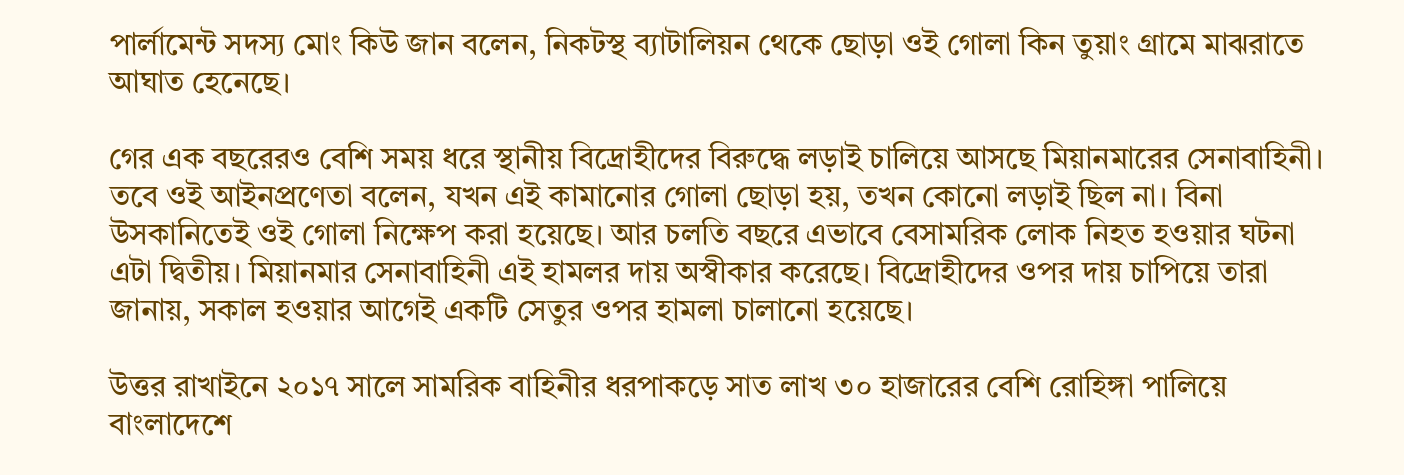পার্লামেন্ট সদস্য মোং কিউ জান বলেন, নিকটস্থ ব্যাটালিয়ন থেকে ছোড়া ওই গোলা কিন তুয়াং গ্রামে মাঝরাতে আঘাত হেনেছে।

গের এক বছরেরও বেশি সময় ধরে স্থানীয় বিদ্রোহীদের বিরুদ্ধে লড়াই চালিয়ে আসছে মিয়ানমারের সেনাবাহিনী। তবে ওই আইনপ্রণেতা বলেন, যখন এই কামানোর গোলা ছোড়া হয়, তখন কোনো লড়াই ছিল না। বিনা উসকানিতেই ওই গোলা নিক্ষেপ করা হয়েছে। আর চলতি বছরে এভাবে বেসামরিক লোক নিহত হওয়ার ঘটনা এটা দ্বিতীয়। মিয়ানমার সেনাবাহিনী এই হামলর দায় অস্বীকার করেছে। বিদ্রোহীদের ওপর দায় চাপিয়ে তারা জানায়, সকাল হওয়ার আগেই একটি সেতুর ওপর হামলা চালানো হয়েছে।

উত্তর রাখাইনে ২০১৭ সালে সামরিক বাহিনীর ধরপাকড়ে সাত লাখ ৩০ হাজারের বেশি রোহিঙ্গা পালিয়ে বাংলাদেশে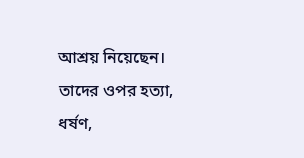আশ্রয় নিয়েছেন। তাদের ওপর হত্যা, ধর্ষণ,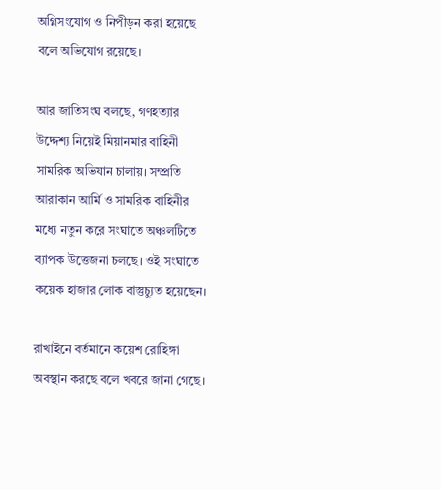অগ্নিসংযোগ ও নিপীড়ন করা হয়েছে বলে অভিযোগ রয়েছে।

আর জাতিসংঘ বলছে, গণহত্যার উদ্দেশ্য নিয়েই মিয়ানমার বাহিনী সামরিক অভিযান চালায়। সম্প্রতি আরাকান আর্মি ও সামরিক বাহিনীর মধ্যে নতুন করে সংঘাতে অঞ্চলটিতে ব্যাপক উত্তেজনা চলছে। ওই সংঘাতে কয়েক হাজার লোক বাস্তুচ্যুত হয়েছেন।

রাখাইনে বর্তমানে কয়েশ রোহিঙ্গা অবস্থান করছে বলে খবরে জানা গেছে।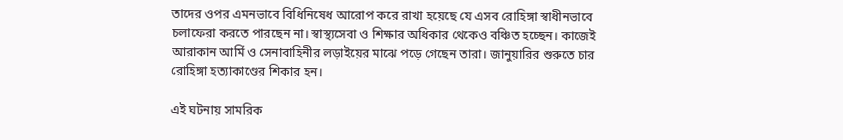তাদের ওপর এমনভাবে বিধিনিষেধ আরোপ করে রাখা হয়েছে যে এসব রোহিঙ্গা স্বাধীনভাবে চলাফেরা করতে পারছেন না। স্বাস্থ্যসেবা ও শিক্ষার অধিকার থেকেও বঞ্চিত হচ্ছেন। কাজেই আরাকান আর্মি ও সেনাবাহিনীর লড়াইয়ের মাঝে পড়ে গেছেন তারা। জানুয়ারির শুরুতে চার রোহিঙ্গা হত্যাকাণ্ডের শিকার হন।

এই ঘটনায় সামরিক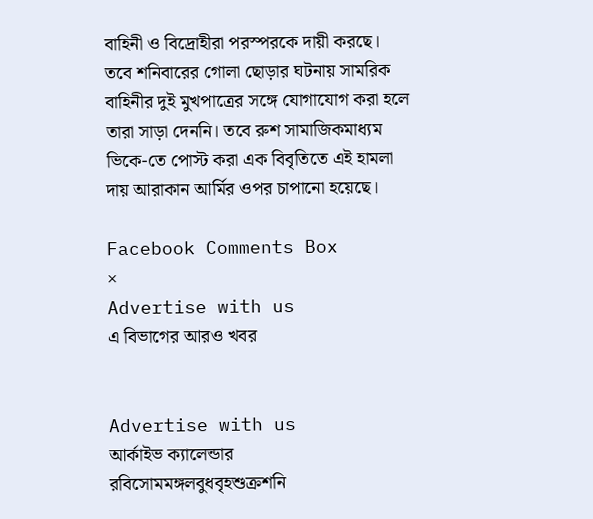বাহিনী ও বিদ্রোহীরা পরস্পরকে দায়ী করছে। তবে শনিবারের গোলা ছোড়ার ঘটনায় সামরিক বাহিনীর দুই মুখপাত্রের সঙ্গে যোগাযোগ করা হলে তারা সাড়া দেননি। তবে রুশ সামাজিকমাধ্যম ভিকে-তে পোস্ট করা এক বিবৃতিতে এই হামলা দায় আরাকান আর্মির ওপর চাপানো হয়েছে।

Facebook Comments Box
×
Advertise with us
এ বিভাগের আরও খবর


Advertise with us
আর্কাইভ ক্যালেন্ডার
রবিসোমমঙ্গলবুধবৃহশুক্রশনি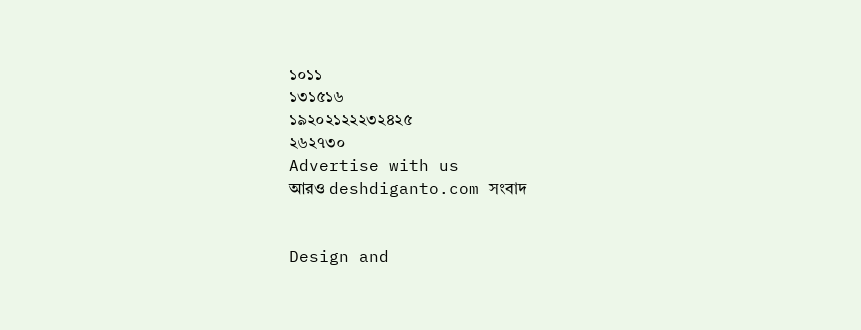১০১১
১৩১৫১৬
১৯২০২১২২২৩২৪২৫
২৬২৭৩০
Advertise with us
আরও deshdiganto.com সংবাদ


Design and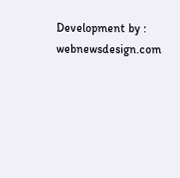Development by : webnewsdesign.com